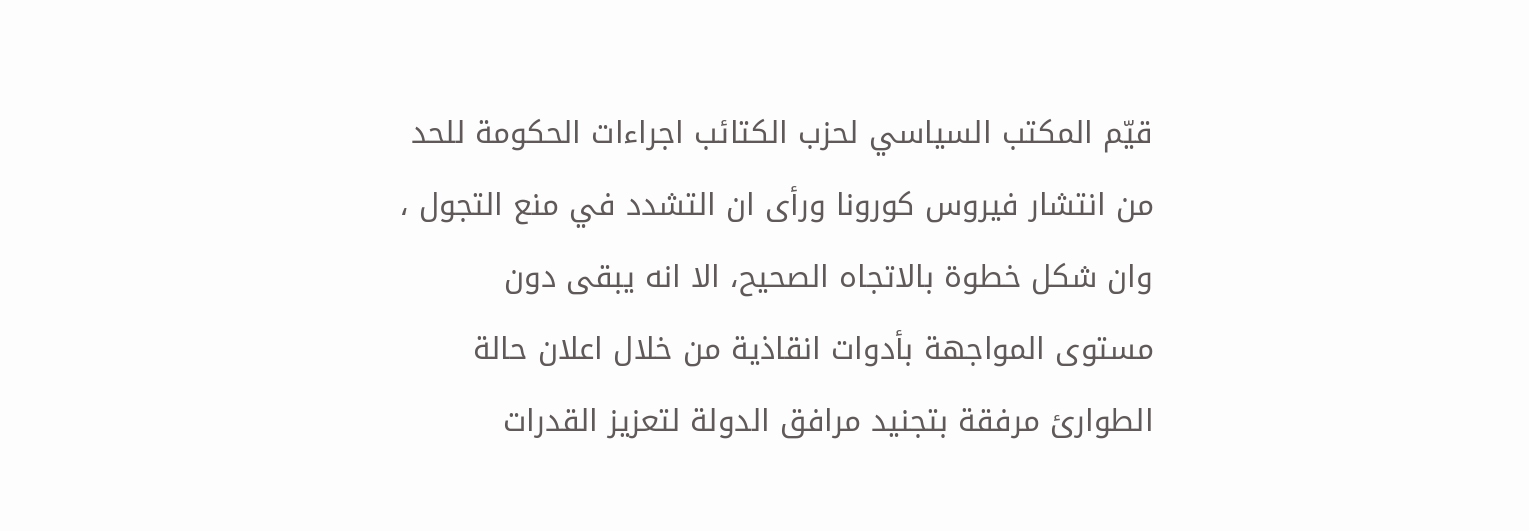قيّم المكتب السياسي لحزب الكتائب اجراءات الحكومة للحد من انتشار فيروس كورونا ورأى ان التشدد في منع التجول ، وان شكل خطوة بالاتجاه الصحيح، الا انه يبقى دون مستوى المواجهة بأدوات انقاذية من خلال اعلان حالة الطوارئ مرفقة بتجنيد مرافق الدولة لتعزيز القدرات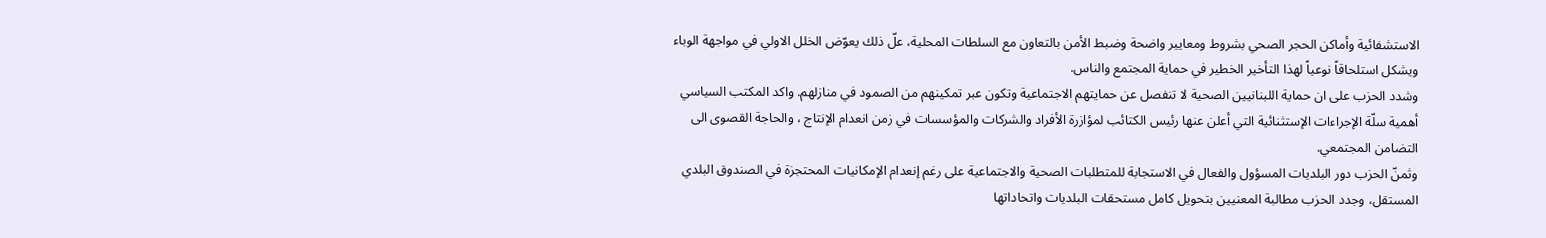الاستشفائية وأماكن الحجر الصحي بشروط ومعايير واضحة وضبط الأمن بالتعاون مع السلطات المحلية، علّ ذلك يعوّض الخلل الاولي في مواجهة الوباء ويشكل استلحاقاً نوعياً لهذا التأخير الخطير في حماية المجتمع والناس.
وشدد الحزب على ان حماية اللبنانيين الصحية لا تنفصل عن حمايتهم الاجتماعية وتكون عبر تمكينهم من الصمود في منازلهم. واكد المكتب السياسي أهمية سلّة الإجراءات الإستثنائية التي أعلن عنها رئيس الكتائب لمؤازرة الأفراد والشركات والمؤسسات في زمن انعدام الإنتاج ، والحاجة القصوى الى التضامن المجتمعي.
وثمنّ الحزب دور البلديات المسؤول والفعال في الاستجابة للمتطلبات الصحية والاجتماعية على رغم إنعدام الإمكانيات المحتجزة في الصندوق البلدي المستقل، وجدد الحزب مطالبة المعنيين بتحويل كامل مستحقات البلديات واتحاداتها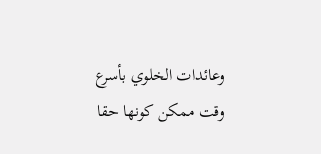وعائدات الخلوي بأسرع وقت ممكن كونها حقا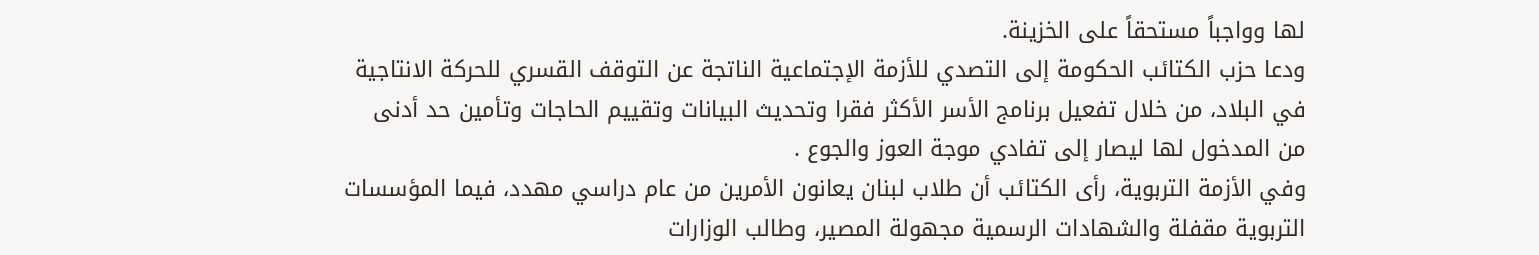لها وواجباً مستحقاً على الخزينة.
ودعا حزب الكتائب الحكومة إلى التصدي للأزمة الإجتماعية الناتجة عن التوقف القسري للحركة الانتاجية في البلاد، من خلال تفعيل برنامج الأسر الأكثر فقرا وتحديث البيانات وتقييم الحاجات وتأمين حد أدنى من المدخول لها ليصار إلى تفادي موجة العوز والجوع .
وفي الأزمة التربوية، رأى الكتائب أن طلاب لبنان يعانون الأمرين من عام دراسي مهدد، فيما المؤسسات التربوية مقفلة والشهادات الرسمية مجهولة المصير، وطالب الوزارات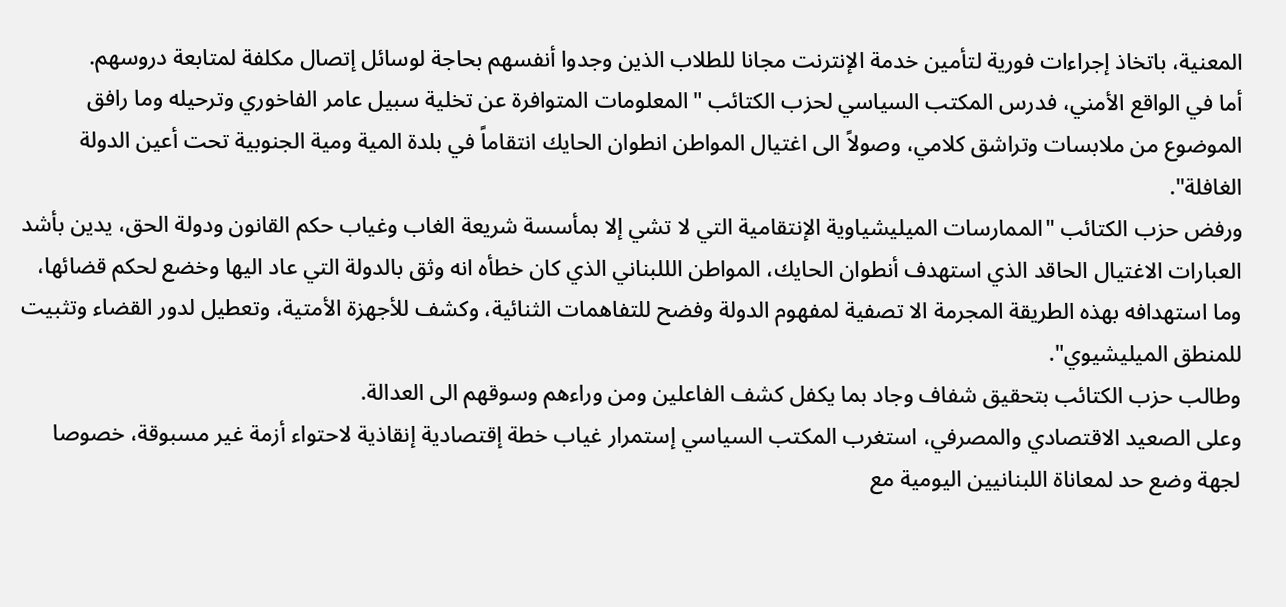المعنية، باتخاذ إجراءات فورية لتأمين خدمة الإنترنت مجانا للطلاب الذين وجدوا أنفسهم بحاجة لوسائل إتصال مكلفة لمتابعة دروسهم.
أما في الواقع الأمني، فدرس المكتب السياسي لحزب الكتائب "المعلومات المتوافرة عن تخلية سبيل عامر الفاخوري وترحيله وما رافق الموضوع من ملابسات وتراشق كلامي، وصولاً الى اغتيال المواطن انطوان الحايك انتقاماً في بلدة المية ومية الجنوبية تحت أعين الدولة الغافلة".
ورفض حزب الكتائب "الممارسات الميليشياوية الإنتقامية التي لا تشي إلا بمأسسة شريعة الغاب وغياب حكم القانون ودولة الحق، يدين بأشد العبارات الاغتيال الحاقد الذي استهدف أنطوان الحايك، المواطن الللبناني الذي كان خطأه انه وثق بالدولة التي عاد اليها وخضع لحكم قضائها، وما استهدافه بهذه الطريقة المجرمة الا تصفية لمفهوم الدولة وفضح للتفاهمات الثنائية، وكشف للأجهزة الأمتية، وتعطيل لدور القضاء وتثبيت للمنطق الميليشيوي".
وطالب حزب الكتائب بتحقيق شفاف وجاد بما يكفل كشف الفاعلين ومن وراءهم وسوقهم الى العدالة.
وعلى الصعيد الاقتصادي والمصرفي، استغرب المكتب السياسي إستمرار غياب خطة إقتصادية إنقاذية لاحتواء أزمة غير مسبوقة، خصوصا لجهة وضع حد لمعاناة اللبنانيين اليومية مع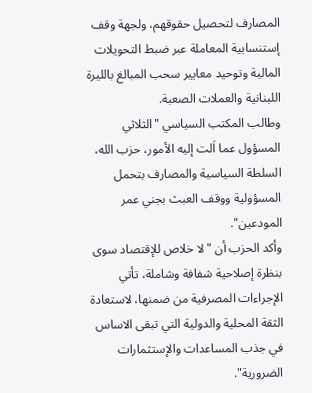المصارف لتحصيل حقوقهم، ولجهة وقف إستنسابية المعاملة عبر ضبط التحويلات المالية وتوحيد معايير سحب المبالغ بالليرة اللبنانية والعملات الصعبة.
وطالب المكتب السياسي "الثلاثي المسؤول عما اَلت إليه الأمور، حزب الله، السلطة السياسية والمصارف بتحمل المسؤولية ووقف العبث بجني عمر المودعين".
وأكد الحزب أن "لا خلاص للإقتصاد سوى بنظرة إصلاحية شفافة وشاملة، تأتي الإجراءات المصرفية من ضمنها، لاستعادة الثقة المحلية والدولية التي تبقى الاساس في جذب المساعدات والإستثمارات الضرورية".